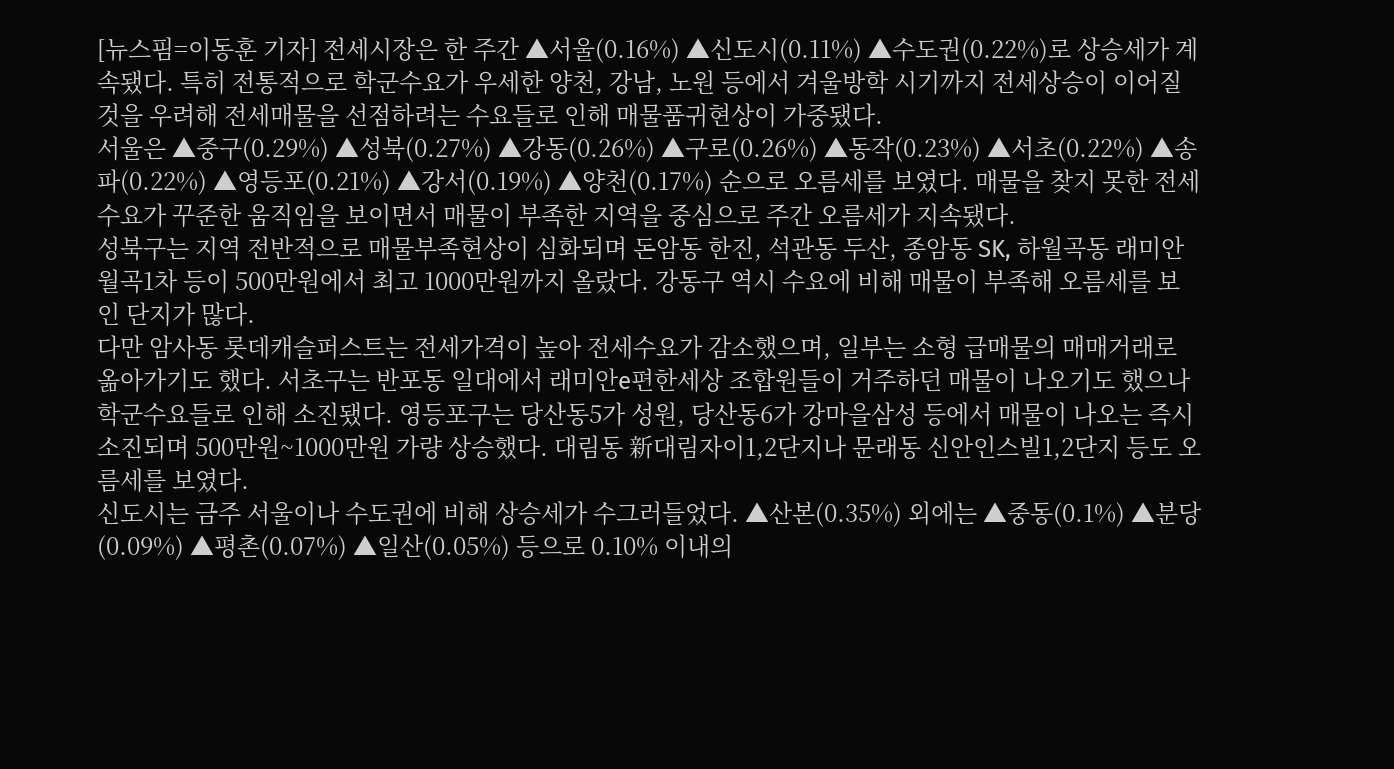[뉴스핌=이동훈 기자] 전세시장은 한 주간 ▲서울(0.16%) ▲신도시(0.11%) ▲수도권(0.22%)로 상승세가 계속됐다. 특히 전통적으로 학군수요가 우세한 양천, 강남, 노원 등에서 겨울방학 시기까지 전세상승이 이어질 것을 우려해 전세매물을 선점하려는 수요들로 인해 매물품귀현상이 가중됐다.
서울은 ▲중구(0.29%) ▲성북(0.27%) ▲강동(0.26%) ▲구로(0.26%) ▲동작(0.23%) ▲서초(0.22%) ▲송파(0.22%) ▲영등포(0.21%) ▲강서(0.19%) ▲양천(0.17%) 순으로 오름세를 보였다. 매물을 찾지 못한 전세수요가 꾸준한 움직임을 보이면서 매물이 부족한 지역을 중심으로 주간 오름세가 지속됐다.
성북구는 지역 전반적으로 매물부족현상이 심화되며 돈암동 한진, 석관동 두산, 종암동 SK, 하월곡동 래미안월곡1차 등이 500만원에서 최고 1000만원까지 올랐다. 강동구 역시 수요에 비해 매물이 부족해 오름세를 보인 단지가 많다.
다만 암사동 롯데캐슬퍼스트는 전세가격이 높아 전세수요가 감소했으며, 일부는 소형 급매물의 매매거래로 옮아가기도 했다. 서초구는 반포동 일대에서 래미안e편한세상 조합원들이 거주하던 매물이 나오기도 했으나 학군수요들로 인해 소진됐다. 영등포구는 당산동5가 성원, 당산동6가 강마을삼성 등에서 매물이 나오는 즉시 소진되며 500만원~1000만원 가량 상승했다. 대림동 新대림자이1,2단지나 문래동 신안인스빌1,2단지 등도 오름세를 보였다.
신도시는 금주 서울이나 수도권에 비해 상승세가 수그러들었다. ▲산본(0.35%) 외에는 ▲중동(0.1%) ▲분당(0.09%) ▲평촌(0.07%) ▲일산(0.05%) 등으로 0.10% 이내의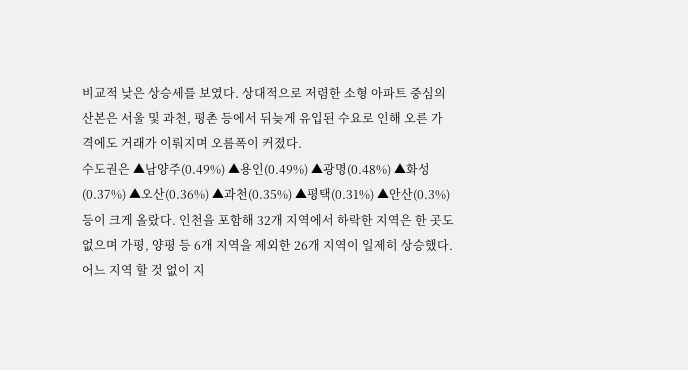비교적 낮은 상승세를 보였다. 상대적으로 저렴한 소형 아파트 중심의 산본은 서울 및 과천, 평촌 등에서 뒤늦게 유입된 수요로 인해 오른 가격에도 거래가 이뤄지며 오름폭이 커졌다.
수도권은 ▲남양주(0.49%) ▲용인(0.49%) ▲광명(0.48%) ▲화성(0.37%) ▲오산(0.36%) ▲과천(0.35%) ▲평택(0.31%) ▲안산(0.3%) 등이 크게 올랐다. 인천을 포함해 32개 지역에서 하락한 지역은 한 곳도 없으며 가평, 양평 등 6개 지역을 제외한 26개 지역이 일제히 상승했다. 어느 지역 할 것 없이 지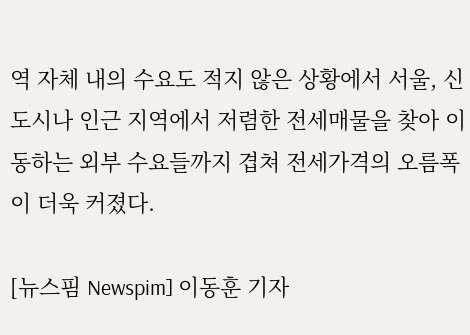역 자체 내의 수요도 적지 않은 상황에서 서울, 신도시나 인근 지역에서 저렴한 전세매물을 찾아 이동하는 외부 수요들까지 겹쳐 전세가격의 오름폭이 더욱 커졌다.

[뉴스핌 Newspim] 이동훈 기자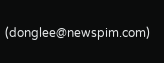(donglee@newspim.com)